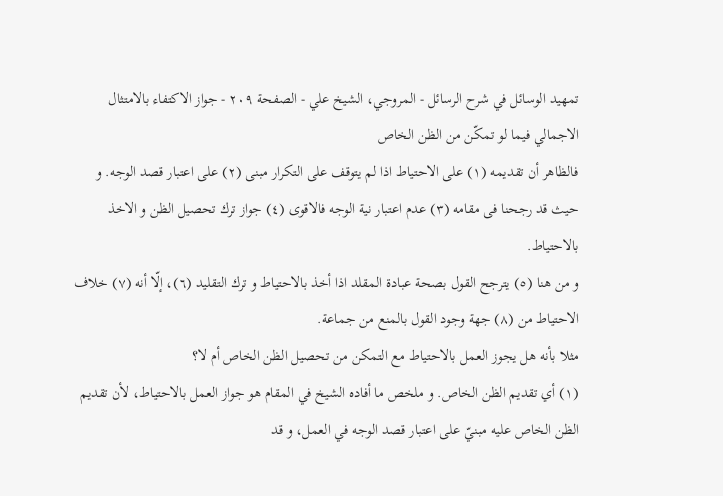تمهيد الوسائل في شرح الرسائل - المروجي، الشيخ علي - الصفحة ٢٠٩ - جواز الاكتفاء بالامتثال الاجمالي فيما لو تمكّن من الظن الخاص
فالظاهر أن تقديمه (١) على الاحتياط اذا لم يتوقف على التكرار مبنى (٢) على اعتبار قصد الوجه. و حيث قد رجحنا فى مقامه (٣) عدم اعتبار نية الوجه فالاقوى (٤) جواز ترك تحصيل الظن و الاخذ بالاحتياط.
و من هنا (٥) يترجح القول بصحة عبادة المقلد اذا أخذ بالاحتياط و ترك التقليد (٦)، إلّا أنه (٧) خلاف الاحتياط من (٨) جهة وجود القول بالمنع من جماعة.
مثلا بأنه هل يجوز العمل بالاحتياط مع التمكن من تحصيل الظن الخاص أم لا؟
(١) أي تقديم الظن الخاص. و ملخص ما أفاده الشيخ في المقام هو جواز العمل بالاحتياط، لأن تقديم الظن الخاص عليه مبنيّ على اعتبار قصد الوجه في العمل، و قد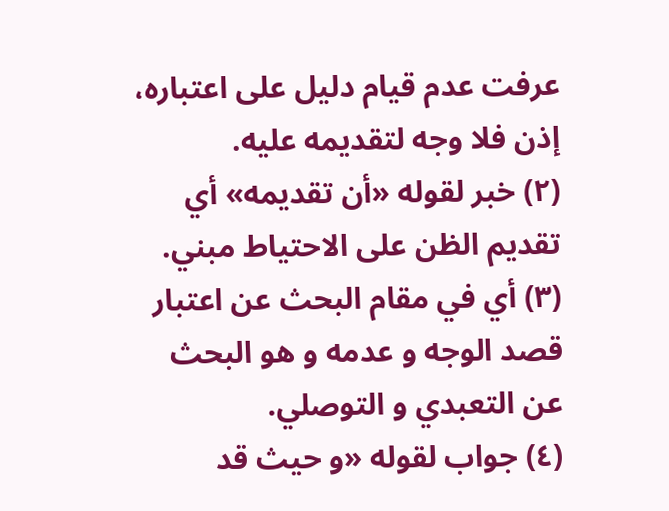عرفت عدم قيام دليل على اعتباره، إذن فلا وجه لتقديمه عليه.
(٢) خبر لقوله «أن تقديمه» أي تقديم الظن على الاحتياط مبني.
(٣) أي في مقام البحث عن اعتبار قصد الوجه و عدمه و هو البحث عن التعبدي و التوصلي.
(٤) جواب لقوله «و حيث قد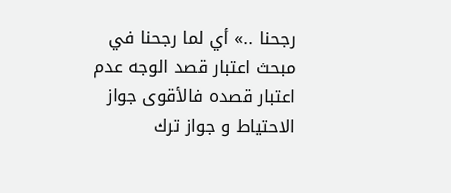رجحنا ..» أي لما رجحنا في مبحث اعتبار قصد الوجه عدم اعتبار قصده فالأقوى جواز الاحتياط و جواز ترك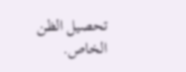تحصيل الظن الخاص.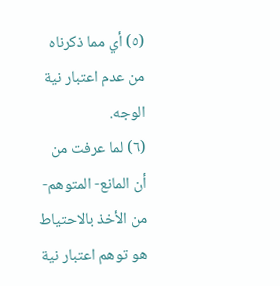(٥) أي مما ذكرناه من عدم اعتبار نية الوجه.
(٦) لما عرفت من أن المانع- المتوهم- من الأخذ بالاحتياط هو توهم اعتبار نية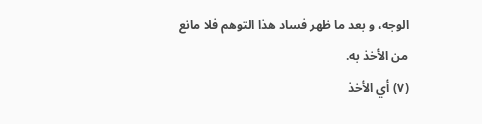الوجه، و بعد ما ظهر فساد هذا التوهم فلا مانع من الأخذ به.
(٧) أي الأخذ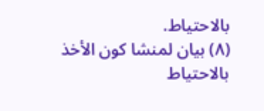بالاحتياط.
(٨) بيان لمنشا كون الأخذ بالاحتياط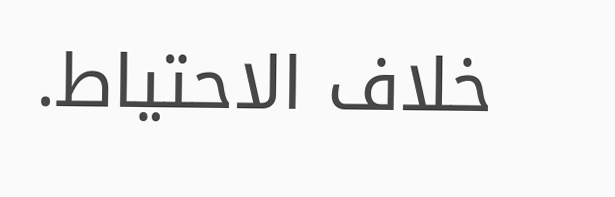خلاف الاحتياط.